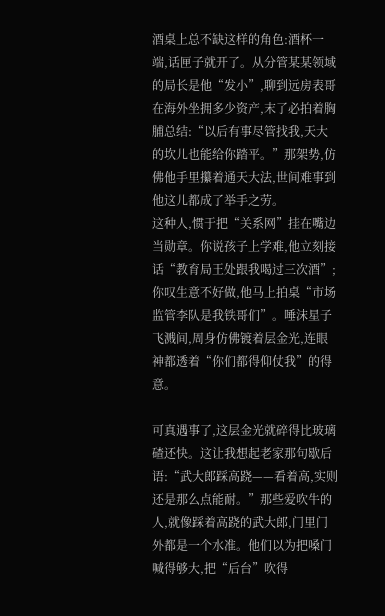酒桌上总不缺这样的角色:酒杯一端,话匣子就开了。从分管某某领域的局长是他“发小”,聊到远房表哥在海外坐拥多少资产,末了必拍着胸脯总结:“以后有事尽管找我,天大的坎儿也能给你踏平。”那架势,仿佛他手里攥着通天大法,世间难事到他这儿都成了举手之劳。
这种人,惯于把“关系网”挂在嘴边当勋章。你说孩子上学难,他立刻接话“教育局王处跟我喝过三次酒”;你叹生意不好做,他马上拍桌“市场监管李队是我铁哥们”。唾沫星子飞溅间,周身仿佛镀着层金光,连眼神都透着“你们都得仰仗我”的得意。

可真遇事了,这层金光就碎得比玻璃碴还快。这让我想起老家那句歇后语:“武大郎踩高跷——看着高,实则还是那么点能耐。”那些爱吹牛的人,就像踩着高跷的武大郎,门里门外都是一个水准。他们以为把嗓门喊得够大,把“后台”吹得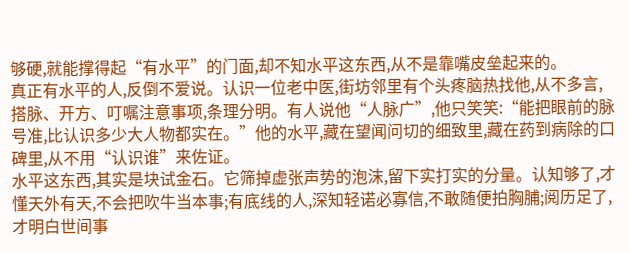够硬,就能撑得起“有水平”的门面,却不知水平这东西,从不是靠嘴皮垒起来的。
真正有水平的人,反倒不爱说。认识一位老中医,街坊邻里有个头疼脑热找他,从不多言,搭脉、开方、叮嘱注意事项,条理分明。有人说他“人脉广”,他只笑笑:“能把眼前的脉号准,比认识多少大人物都实在。”他的水平,藏在望闻问切的细致里,藏在药到病除的口碑里,从不用“认识谁”来佐证。
水平这东西,其实是块试金石。它筛掉虚张声势的泡沫,留下实打实的分量。认知够了,才懂天外有天,不会把吹牛当本事;有底线的人,深知轻诺必寡信,不敢随便拍胸脯;阅历足了,才明白世间事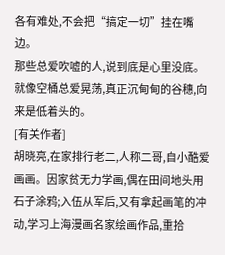各有难处,不会把“搞定一切”挂在嘴边。
那些总爱吹嘘的人,说到底是心里没底。就像空桶总爱晃荡,真正沉甸甸的谷穗,向来是低着头的。
[有关作者]
胡晓亮,在家排行老二,人称二哥,自小酷爱画画。因家贫无力学画,偶在田间地头用石子涂鸦;入伍从军后,又有拿起画笔的冲动,学习上海漫画名家绘画作品,重拾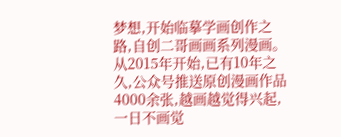梦想,开始临摹学画创作之路,自创二哥画画系列漫画。从2015年开始,已有10年之久,公众号推送原创漫画作品4000余张,越画越觉得兴起,一日不画觉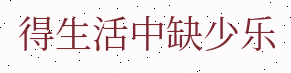得生活中缺少乐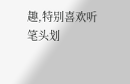趣,特别喜欢听笔头划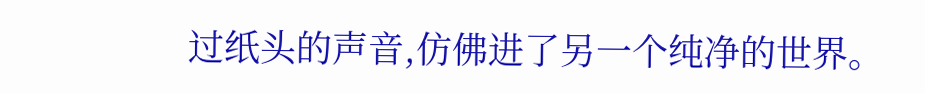过纸头的声音,仿佛进了另一个纯净的世界。